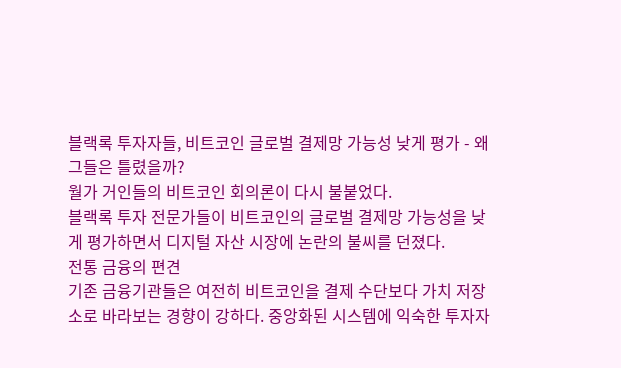블랙록 투자자들, 비트코인 글로벌 결제망 가능성 낮게 평가 - 왜 그들은 틀렸을까?
월가 거인들의 비트코인 회의론이 다시 불붙었다.
블랙록 투자 전문가들이 비트코인의 글로벌 결제망 가능성을 낮게 평가하면서 디지털 자산 시장에 논란의 불씨를 던졌다.
전통 금융의 편견
기존 금융기관들은 여전히 비트코인을 결제 수단보다 가치 저장소로 바라보는 경향이 강하다. 중앙화된 시스템에 익숙한 투자자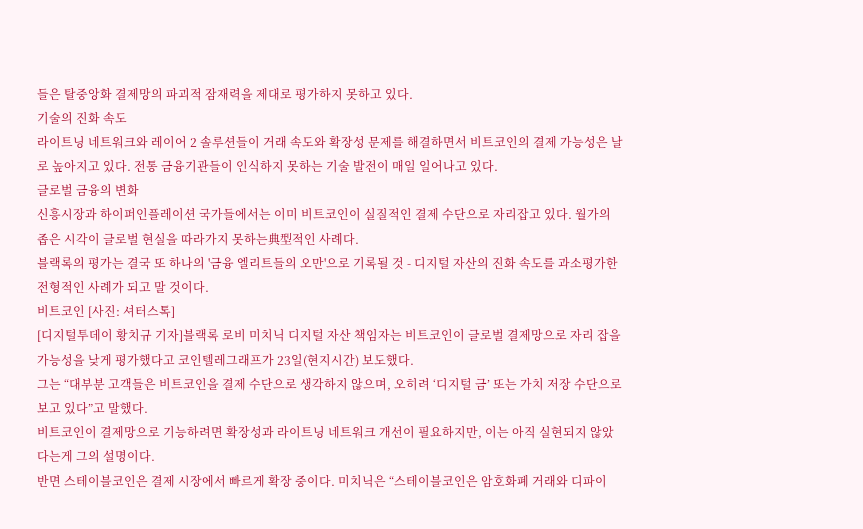들은 탈중앙화 결제망의 파괴적 잠재력을 제대로 평가하지 못하고 있다.
기술의 진화 속도
라이트닝 네트워크와 레이어 2 솔루션들이 거래 속도와 확장성 문제를 해결하면서 비트코인의 결제 가능성은 날로 높아지고 있다. 전통 금융기관들이 인식하지 못하는 기술 발전이 매일 일어나고 있다.
글로벌 금융의 변화
신흥시장과 하이퍼인플레이션 국가들에서는 이미 비트코인이 실질적인 결제 수단으로 자리잡고 있다. 월가의 좁은 시각이 글로벌 현실을 따라가지 못하는典型적인 사례다.
블랙록의 평가는 결국 또 하나의 '금융 엘리트들의 오만'으로 기록될 것 - 디지털 자산의 진화 속도를 과소평가한 전형적인 사례가 되고 말 것이다.
비트코인 [사진: 셔터스톡]
[디지털투데이 황치규 기자]블랙록 로비 미치닉 디지털 자산 책임자는 비트코인이 글로벌 결제망으로 자리 잡을 가능성을 낮게 평가했다고 코인텔레그래프가 23일(현지시간) 보도했다.
그는 “대부분 고객들은 비트코인을 결제 수단으로 생각하지 않으며, 오히려 ‘디지털 금’ 또는 가치 저장 수단으로 보고 있다”고 말했다.
비트코인이 결제망으로 기능하려면 확장성과 라이트닝 네트워크 개선이 필요하지만, 이는 아직 실현되지 않았다는게 그의 설명이다.
반면 스테이블코인은 결제 시장에서 빠르게 확장 중이다. 미치닉은 “스테이블코인은 암호화폐 거래와 디파이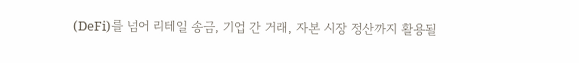(DeFi)를 넘어 리테일 송금, 기업 간 거래, 자본 시장 정산까지 활용될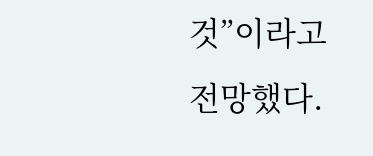것”이라고 전망했다.